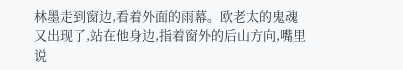林墨走到窗边,看着外面的雨幕。欧老太的鬼魂又出现了,站在他身边,指着窗外的后山方向,嘴里说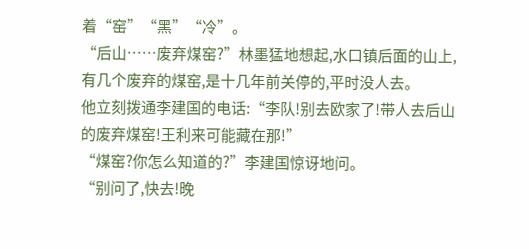着“窑”“黑”“冷”。
“后山……废弃煤窑?”林墨猛地想起,水口镇后面的山上,有几个废弃的煤窑,是十几年前关停的,平时没人去。
他立刻拨通李建国的电话:“李队!别去欧家了!带人去后山的废弃煤窑!王利来可能藏在那!”
“煤窑?你怎么知道的?”李建国惊讶地问。
“别问了,快去!晚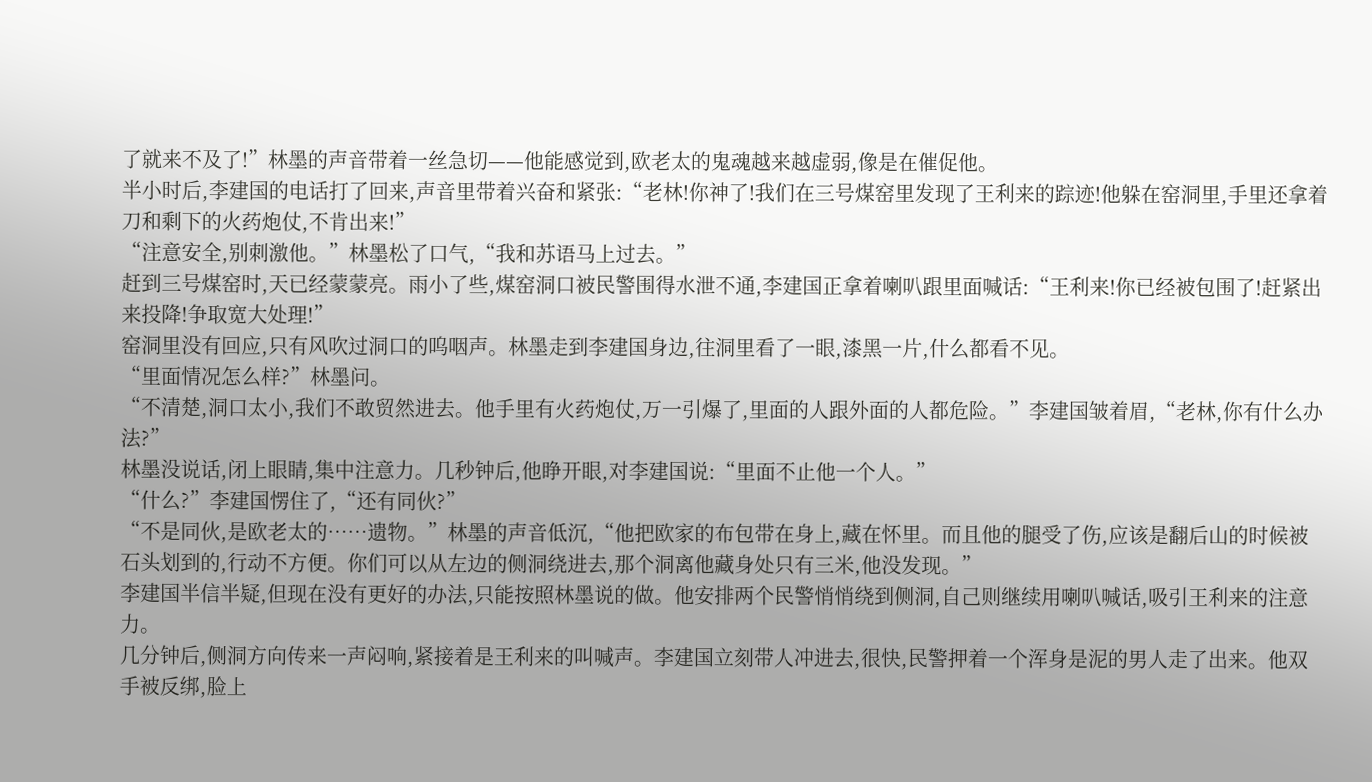了就来不及了!”林墨的声音带着一丝急切——他能感觉到,欧老太的鬼魂越来越虚弱,像是在催促他。
半小时后,李建国的电话打了回来,声音里带着兴奋和紧张:“老林!你神了!我们在三号煤窑里发现了王利来的踪迹!他躲在窑洞里,手里还拿着刀和剩下的火药炮仗,不肯出来!”
“注意安全,别刺激他。”林墨松了口气,“我和苏语马上过去。”
赶到三号煤窑时,天已经蒙蒙亮。雨小了些,煤窑洞口被民警围得水泄不通,李建国正拿着喇叭跟里面喊话:“王利来!你已经被包围了!赶紧出来投降!争取宽大处理!”
窑洞里没有回应,只有风吹过洞口的呜咽声。林墨走到李建国身边,往洞里看了一眼,漆黑一片,什么都看不见。
“里面情况怎么样?”林墨问。
“不清楚,洞口太小,我们不敢贸然进去。他手里有火药炮仗,万一引爆了,里面的人跟外面的人都危险。”李建国皱着眉,“老林,你有什么办法?”
林墨没说话,闭上眼睛,集中注意力。几秒钟后,他睁开眼,对李建国说:“里面不止他一个人。”
“什么?”李建国愣住了,“还有同伙?”
“不是同伙,是欧老太的……遗物。”林墨的声音低沉,“他把欧家的布包带在身上,藏在怀里。而且他的腿受了伤,应该是翻后山的时候被石头划到的,行动不方便。你们可以从左边的侧洞绕进去,那个洞离他藏身处只有三米,他没发现。”
李建国半信半疑,但现在没有更好的办法,只能按照林墨说的做。他安排两个民警悄悄绕到侧洞,自己则继续用喇叭喊话,吸引王利来的注意力。
几分钟后,侧洞方向传来一声闷响,紧接着是王利来的叫喊声。李建国立刻带人冲进去,很快,民警押着一个浑身是泥的男人走了出来。他双手被反绑,脸上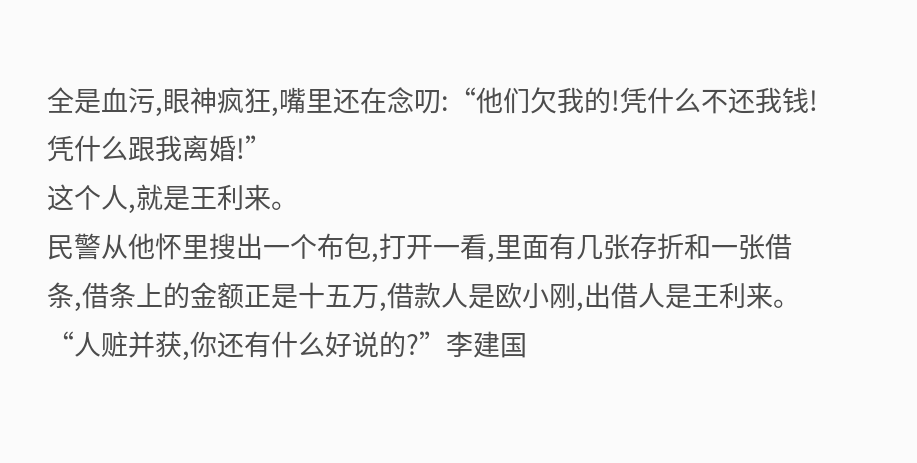全是血污,眼神疯狂,嘴里还在念叨:“他们欠我的!凭什么不还我钱!凭什么跟我离婚!”
这个人,就是王利来。
民警从他怀里搜出一个布包,打开一看,里面有几张存折和一张借条,借条上的金额正是十五万,借款人是欧小刚,出借人是王利来。
“人赃并获,你还有什么好说的?”李建国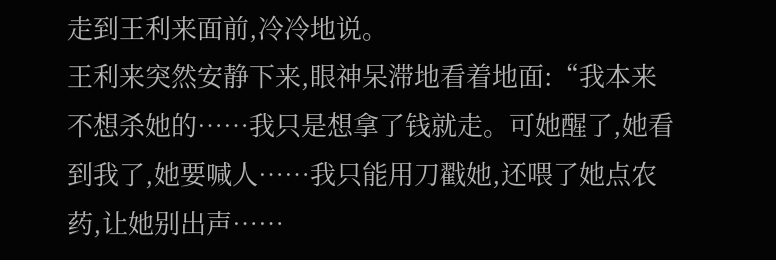走到王利来面前,冷冷地说。
王利来突然安静下来,眼神呆滞地看着地面:“我本来不想杀她的……我只是想拿了钱就走。可她醒了,她看到我了,她要喊人……我只能用刀戳她,还喂了她点农药,让她别出声……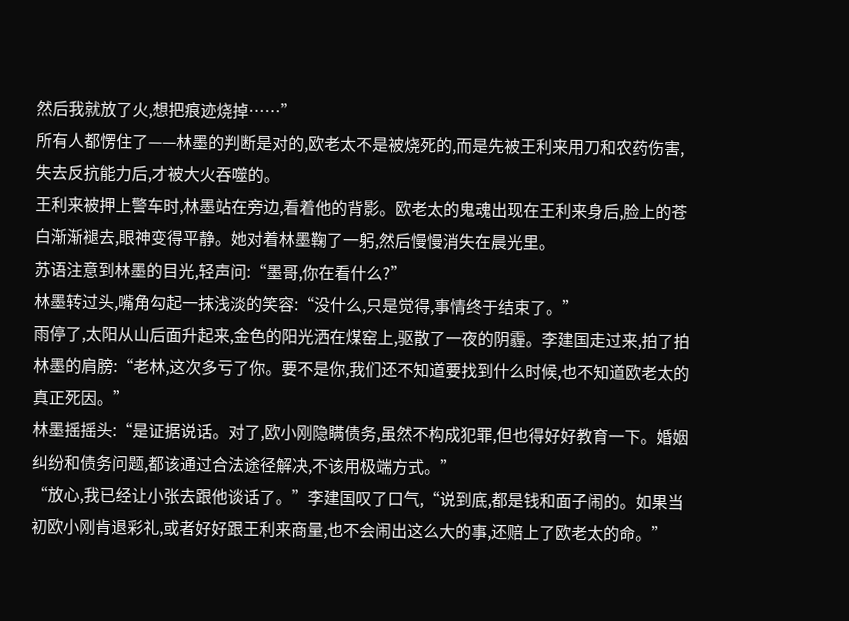然后我就放了火,想把痕迹烧掉……”
所有人都愣住了——林墨的判断是对的,欧老太不是被烧死的,而是先被王利来用刀和农药伤害,失去反抗能力后,才被大火吞噬的。
王利来被押上警车时,林墨站在旁边,看着他的背影。欧老太的鬼魂出现在王利来身后,脸上的苍白渐渐褪去,眼神变得平静。她对着林墨鞠了一躬,然后慢慢消失在晨光里。
苏语注意到林墨的目光,轻声问:“墨哥,你在看什么?”
林墨转过头,嘴角勾起一抹浅淡的笑容:“没什么,只是觉得,事情终于结束了。”
雨停了,太阳从山后面升起来,金色的阳光洒在煤窑上,驱散了一夜的阴霾。李建国走过来,拍了拍林墨的肩膀:“老林,这次多亏了你。要不是你,我们还不知道要找到什么时候,也不知道欧老太的真正死因。”
林墨摇摇头:“是证据说话。对了,欧小刚隐瞒债务,虽然不构成犯罪,但也得好好教育一下。婚姻纠纷和债务问题,都该通过合法途径解决,不该用极端方式。”
“放心,我已经让小张去跟他谈话了。”李建国叹了口气,“说到底,都是钱和面子闹的。如果当初欧小刚肯退彩礼,或者好好跟王利来商量,也不会闹出这么大的事,还赔上了欧老太的命。”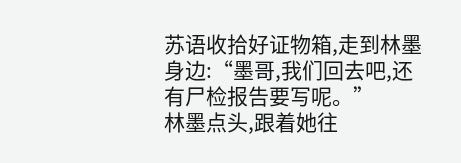苏语收拾好证物箱,走到林墨身边:“墨哥,我们回去吧,还有尸检报告要写呢。”
林墨点头,跟着她往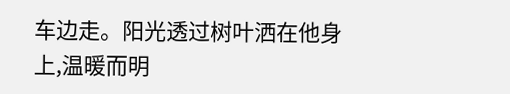车边走。阳光透过树叶洒在他身上,温暖而明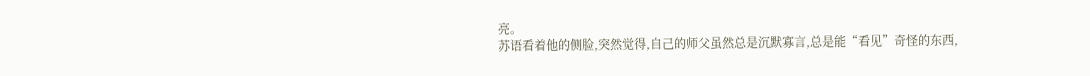亮。
苏语看着他的侧脸,突然觉得,自己的师父虽然总是沉默寡言,总是能“看见”奇怪的东西,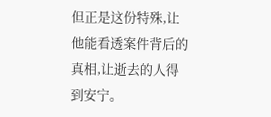但正是这份特殊,让他能看透案件背后的真相,让逝去的人得到安宁。